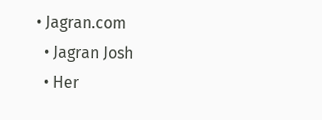• Jagran.com
  • Jagran Josh
  • Her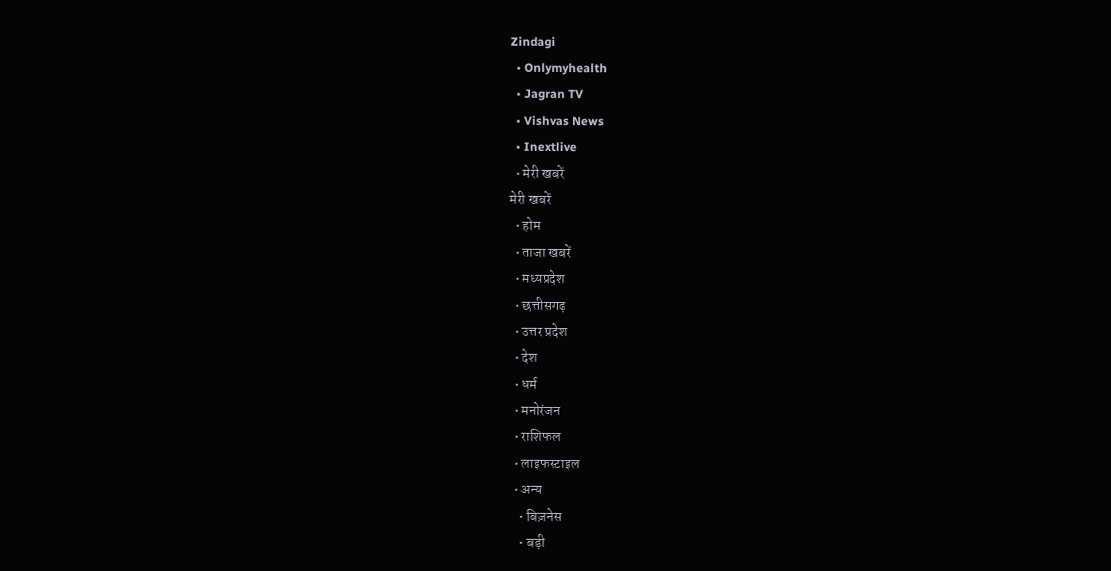Zindagi
  • Onlymyhealth
  • Jagran TV
  • Vishvas News
  • Inextlive
  • मेरी खबरें
मेरी खबरें
  • होम
  • ताजा खबरें
  • मध्यप्रदेश
  • छत्तीसगढ़
  • उत्तर प्रदेश
  • देश
  • धर्म
  • मनोरंजन
  • राशिफल
  • लाइफस्टाइल
  • अन्य
    • बिज़नेस
    • बड़ी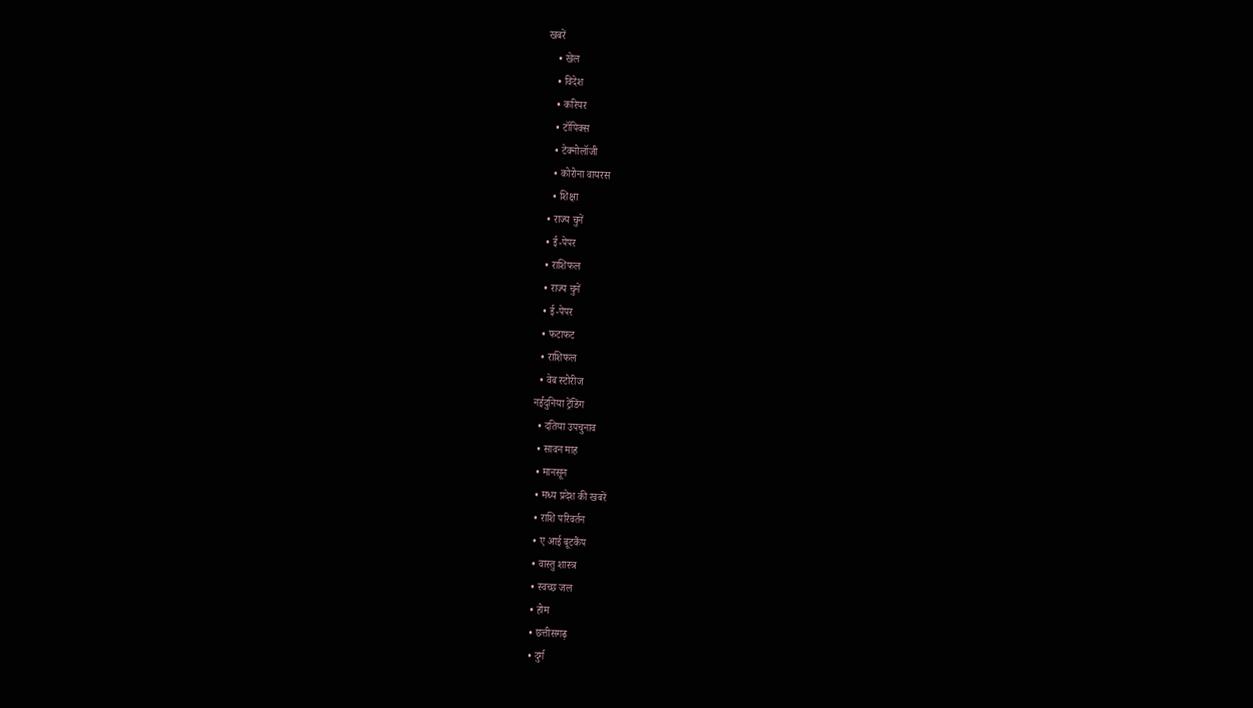खबरें
    • खेल
    • विदेश
    • करियर
    • टॉपिक्स
    • टेक्नोलॉजी
    • कोरोना वायरस
    • शिक्षा
  • राज्य चुनें
  • ई-पेपर
  • राशिफल
  • राज्य चुनें
  • ई-पेपर
  • फटाफट
  • राशिफल
  • वेब स्टोरीज
नईदुनिया ट्रेंडिंग
  • दतिया उपचुनाव
  • सावन माह
  • मानसून
  • मध्‍य प्रदेश की खबरें
  • राशि परिवर्तन
  • ए आई बूटकैंप
  • वास्‍तु शास्‍त्र
  • स्वच्छ जल
  • होम
  • छत्तीसगढ़
  • दुर्ग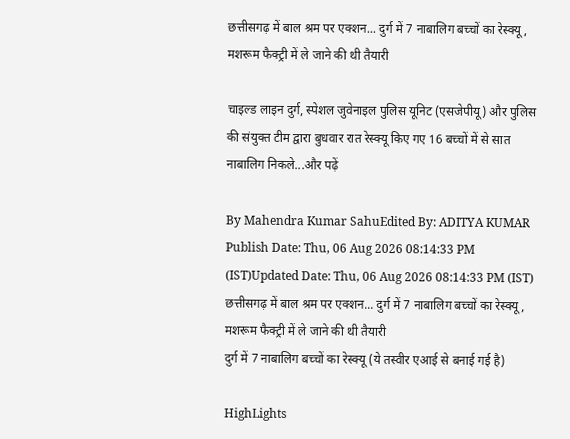छत्तीसगढ़ में बाल श्रम पर एक्शन... दुर्ग में 7 नाबालिग बच्चों का रेस्क्यू, मशरूम फैक्ट्री में ले जाने की थी तैयारी

चाइल्ड लाइन दुर्ग, स्पेशल जुवेनाइल पुलिस यूनिट (एसजेपीयू) और पुलिस की संयुक्त टीम द्वारा बुधवार रात रेस्क्यू किए गए 16 बच्चों में से सात नाबालिग निकले...और पढ़ें

By Mahendra Kumar SahuEdited By: ADITYA KUMAR
Publish Date: Thu, 06 Aug 2026 08:14:33 PM (IST)Updated Date: Thu, 06 Aug 2026 08:14:33 PM (IST)
छत्तीसगढ़ में बाल श्रम पर एक्शन... दुर्ग में 7 नाबालिग बच्चों का रेस्क्यू, मशरूम फैक्ट्री में ले जाने की थी तैयारी
दुर्ग में 7 नाबालिग बच्चों का रेस्क्यू (ये तस्वीर एआई से बनाई गई है)

HighLights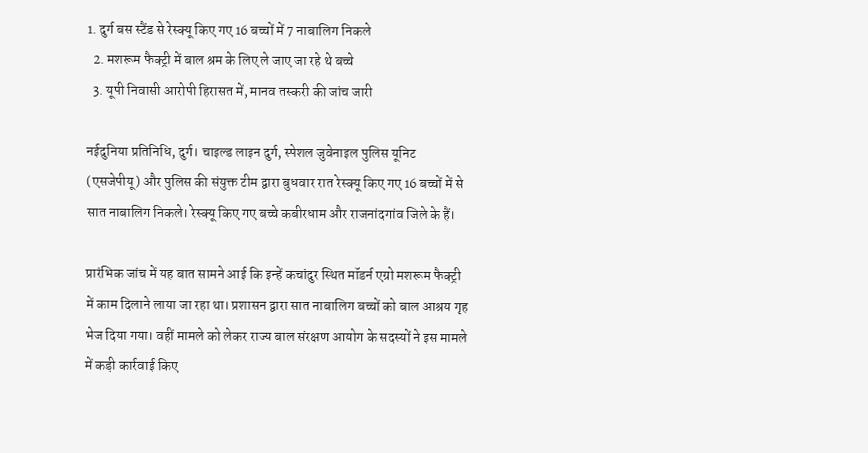1. दुर्ग बस स्टैंड से रेस्क्यू किए गए 16 बच्चों में 7 नाबालिग निकले
  2. मशरूम फैक्ट्री में बाल श्रम के लिए ले जाए जा रहे थे बच्चे
  3. यूपी निवासी आरोपी हिरासत में, मानव तस्करी की जांच जारी

नईदुनिया प्रतिनिधि, दुर्ग। चाइल्ड लाइन दुर्ग, स्पेशल जुवेनाइल पुलिस यूनिट (एसजेपीयू) और पुलिस की संयुक्त टीम द्वारा बुधवार रात रेस्क्यू किए गए 16 बच्चों में से सात नाबालिग निकले। रेस्क्यू किए गए बच्चे कबीरधाम और राजनांदगांव जिले के हैं।

प्रारंभिक जांच में यह बात सामने आई कि इन्हें कचांदुर स्थित मॉडर्न एग्रो मशरूम फैक्ट्री में काम दिलाने लाया जा रहा था। प्रशासन द्वारा सात नाबालिग बच्चों को बाल आश्रय गृह भेज दिया गया। वहीं मामले को लेकर राज्य बाल संरक्षण आयोग के सदस्यों ने इस मामले में कड़ी कार्रवाई किए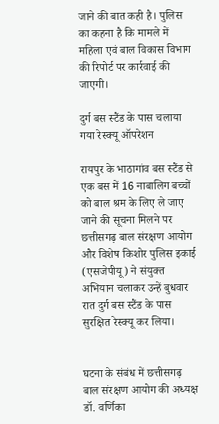जाने की बात कही है। पुलिस का कहना है कि मामले में महिला एवं बाल विकास विभाग की रिपोर्ट पर कार्रवाई की जाएगी।

दुर्ग बस स्टैंड के पास चलाया गया रेस्क्यू ऑपरेशन

रायपुर के भाठागांव बस स्टैंड से एक बस में 16 नाबालिग बच्चों को बाल श्रम के लिए ले जाए जाने की सूचना मिलने पर छत्तीसगढ़ बाल संरक्षण आयोग और विशेष किशोर पुलिस इकाई (एसजेपीयू) ने संयुक्त अभियान चलाकर उन्हें बुधवार रात दुर्ग बस स्टैंड के पास सुरक्षित रेस्क्यू कर लिया।


घटना के संबंध में छत्तीसगढ़ बाल संरक्षण आयोग की अध्यक्ष डॉ. वर्णिका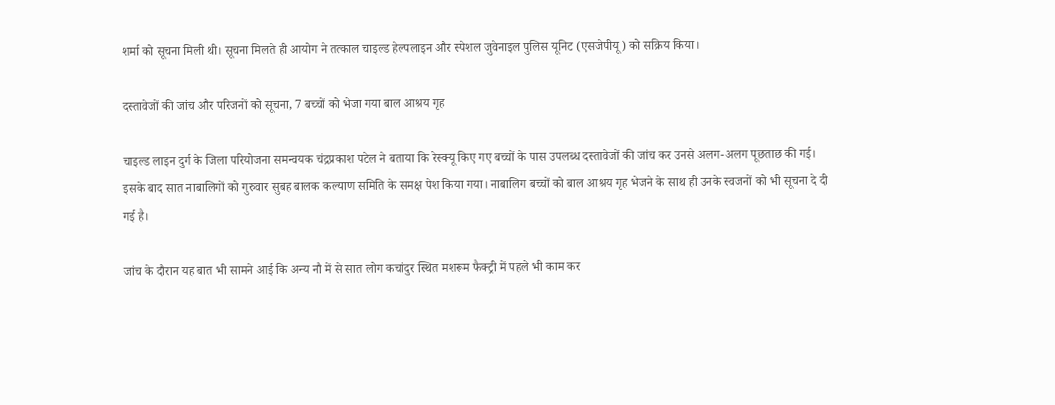शर्मा को सूचना मिली थी। सूचना मिलते ही आयोग ने तत्काल चाइल्ड हेल्पलाइन और स्पेशल जुवेनाइल पुलिस यूनिट (एसजेपीयू) को सक्रिय किया।

दस्तावेजों की जांच और परिजनों को सूचना, 7 बच्चों को भेजा गया बाल आश्रय गृह

चाइल्ड लाइन दुर्ग के जिला परियोजना समन्वयक चंद्रप्रकाश पटेल ने बताया कि रेस्क्यू किए गए बच्चों के पास उपलब्ध दस्तावेजों की जांच कर उनसे अलग-अलग पूछताछ की गई। इसके बाद सात नाबालिगों को गुरुवार सुबह बालक कल्याण समिति के समक्ष पेश किया गया। नाबालिग बच्चों को बाल आश्रय गृह भेजने के साथ ही उनके स्वजनों को भी सूचना दे दी गई है।

जांच के दौरान यह बात भी सामने आई कि अन्य नौ में से सात लोग कचांदुर स्थित मशरूम फैक्ट्री में पहले भी काम कर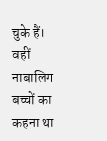चुके हैं। वहीं नाबालिग बच्चों का कहना था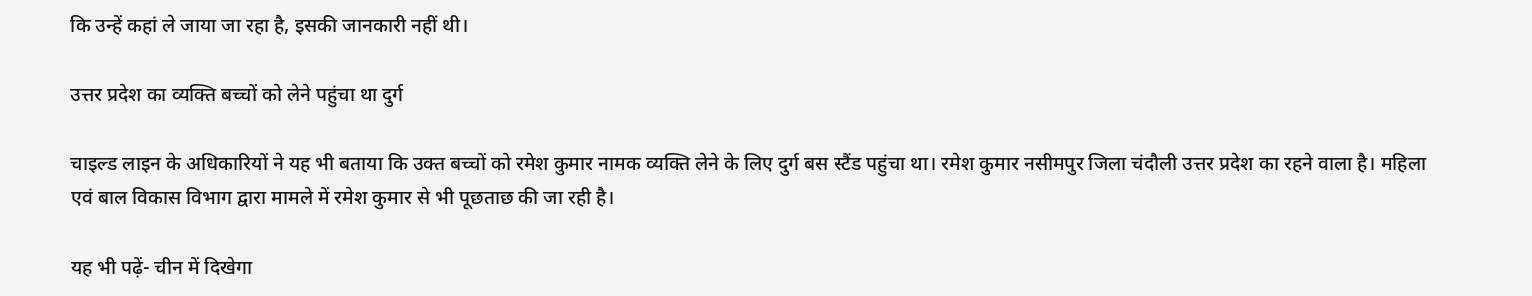कि उन्हें कहां ले जाया जा रहा है, इसकी जानकारी नहीं थी।

उत्तर प्रदेश का व्यक्ति बच्चों को लेने पहुंचा था दुर्ग

चाइल्ड लाइन के अधिकारियों ने यह भी बताया कि उक्त बच्चों को रमेश कुमार नामक व्यक्ति लेने के लिए दुर्ग बस स्टैंड पहुंचा था। रमेश कुमार नसीमपुर जिला चंदौली उत्तर प्रदेश का रहने वाला है। महिला एवं बाल विकास विभाग द्वारा मामले में रमेश कुमार से भी पूछताछ की जा रही है।

यह भी पढ़ें- चीन में दिखेगा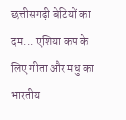छत्तीसगढ़ी बेटियों का दम... एशिया कप के लिए गीता और मधु का भारतीय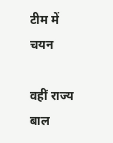टीम में चयन

वहीं राज्य बाल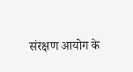संरक्षण आयोग के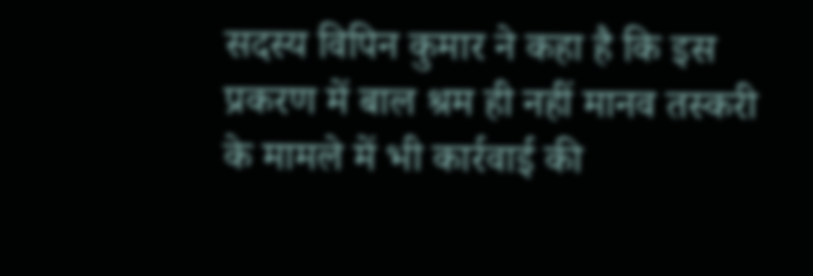सदस्य विपिन कुमार ने कहा है कि इस प्रकरण में बाल श्रम ही नहीं मानव तस्करी के मामले में भी कार्रवाई की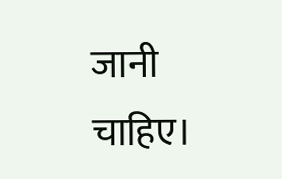जानी चाहिए।